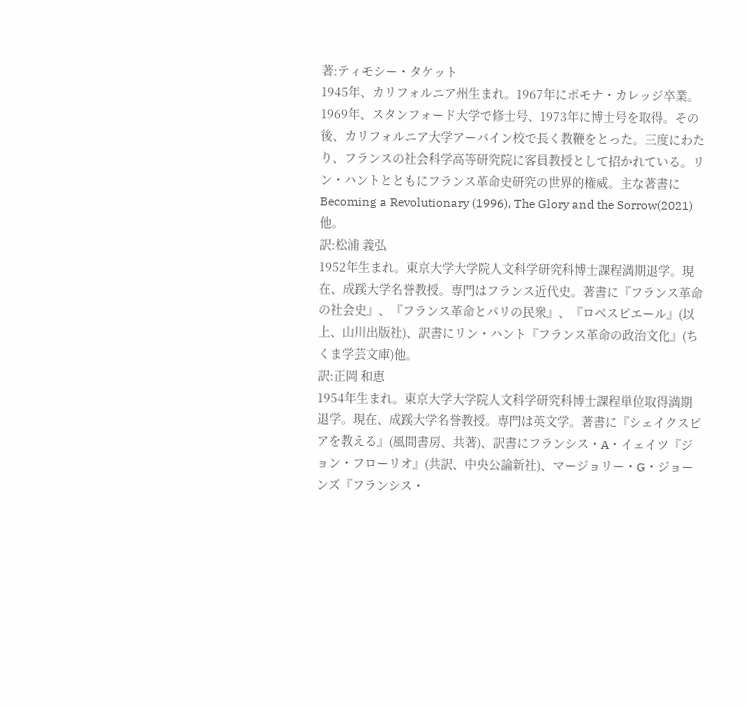著:ティモシー・タケット
1945年、カリフォルニア州生まれ。1967年にポモナ・カレッジ卒業。1969年、スタンフォード大学で修士号、1973年に博士号を取得。その後、カリフォルニア大学アーバイン校で長く教鞭をとった。三度にわたり、フランスの社会科学高等研究院に客員教授として招かれている。リン・ハントとともにフランス革命史研究の世界的権威。主な著書にBecoming a Revolutionary (1996), The Glory and the Sorrow(2021)他。
訳:松浦 義弘
1952年生まれ。東京大学大学院人文科学研究科博士課程満期退学。現在、成蹊大学名誉教授。専門はフランス近代史。著書に『フランス革命の社会史』、『フランス革命とパリの民衆』、『ロベスピエール』(以上、山川出版社)、訳書にリン・ハント『フランス革命の政治文化』(ちくま学芸文庫)他。
訳:正岡 和恵
1954年生まれ。東京大学大学院人文科学研究科博士課程単位取得満期退学。現在、成蹊大学名誉教授。専門は英文学。著書に『シェイクスピアを教える』(風間書房、共著)、訳書にフランシス・A・イェイツ『ジョン・フローリオ』(共訳、中央公論新社)、マージョリー・G・ジョーンズ『フランシス・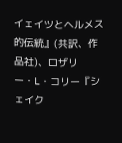イェイツとヘルメス的伝統』(共訳、作品社)、ロザリー・L・コリー『シェイク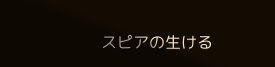スピアの生ける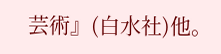芸術』(白水社)他。